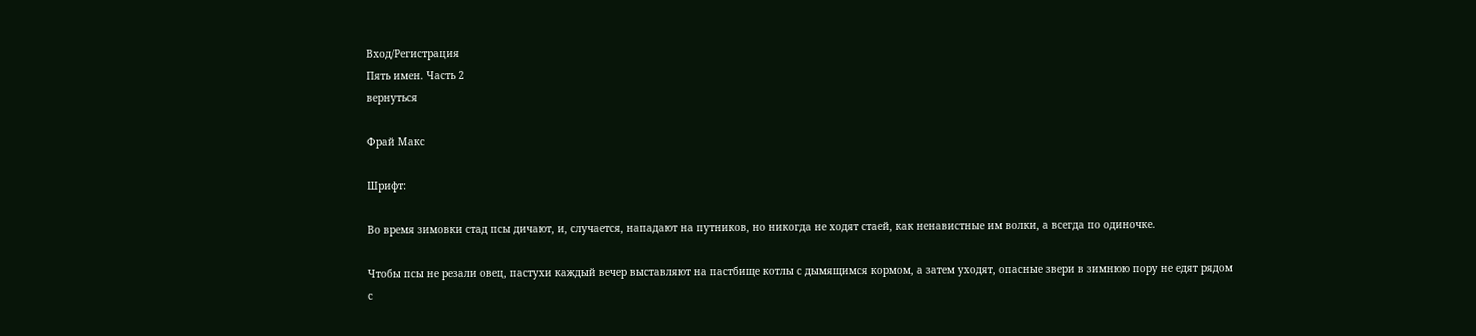Вход/Регистрация
Пять имен. Часть 2
вернуться

Фрай Макс

Шрифт:

Во время зимовки стад псы дичают, и, случается, нападают на путников, но никогда не ходят стаей, как ненавистные им волки, а всегда по одиночке.

Чтобы псы не резали овец, пастухи каждый вечер выставляют на пастбище котлы с дымящимся кормом, а затем уходят, опасные звери в зимнюю пору не едят рядом с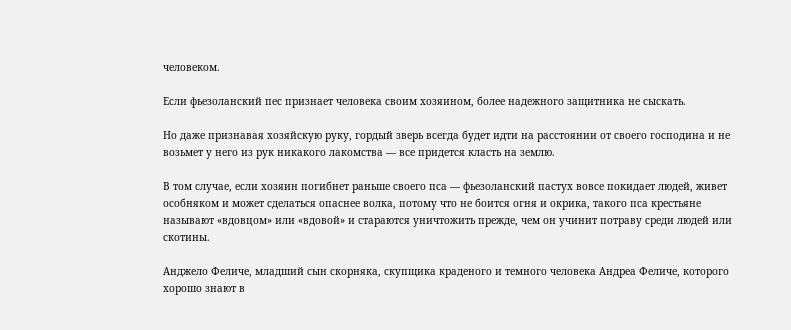человеком.

Если фьезоланский пес признает человека своим хозяином, более надежного защитника не сыскать.

Но даже признавая хозяйскую руку, гордый зверь всегда будет идти на расстоянии от своего господина и не возьмет у него из рук никакого лакомства — все придется класть на землю.

В том случае, если хозяин погибнет раньше своего пса — фьезоланский пастух вовсе покидает людей, живет особняком и может сделаться опаснее волка, потому что не боится огня и окрика, такого пса крестьяне называют «вдовцом» или «вдовой» и стараются уничтожить прежде, чем он учинит потраву среди людей или скотины.

Анджело Феличе, младший сын скорняка, скупщика краденого и темного человека Андреа Феличе, которого хорошо знают в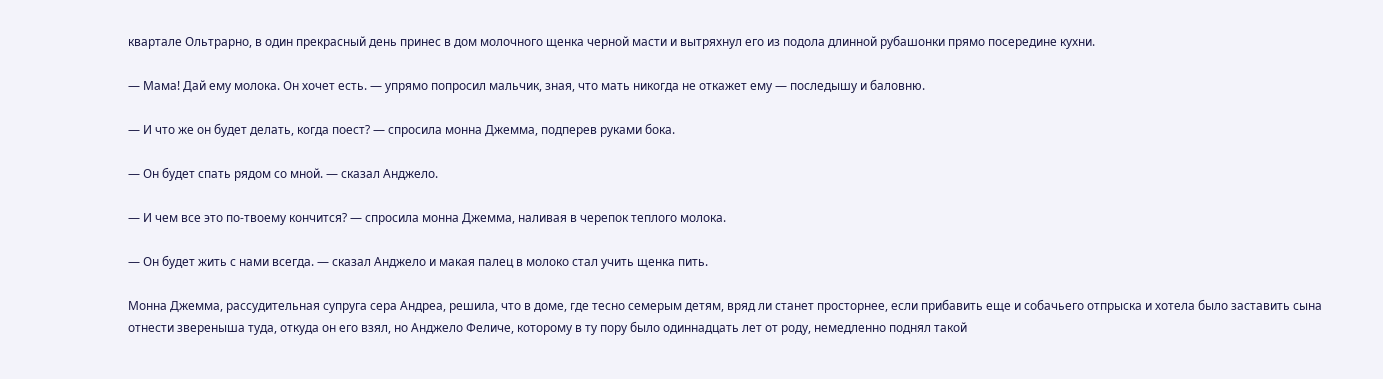квартале Ольтрарно, в один прекрасный день принес в дом молочного щенка черной масти и вытряхнул его из подола длинной рубашонки прямо посередине кухни.

— Мама! Дай ему молока. Он хочет есть. — упрямо попросил мальчик, зная, что мать никогда не откажет ему — последышу и баловню.

— И что же он будет делать, когда поест? — спросила монна Джемма, подперев руками бока.

— Он будет спать рядом со мной. — сказал Анджело.

— И чем все это по-твоему кончится? — спросила монна Джемма, наливая в черепок теплого молока.

— Он будет жить с нами всегда. — сказал Анджело и макая палец в молоко стал учить щенка пить.

Монна Джемма, рассудительная супруга сера Андреа, решила, что в доме, где тесно семерым детям, вряд ли станет просторнее, если прибавить еще и собачьего отпрыска и хотела было заставить сына отнести звереныша туда, откуда он его взял, но Анджело Феличе, которому в ту пору было одиннадцать лет от роду, немедленно поднял такой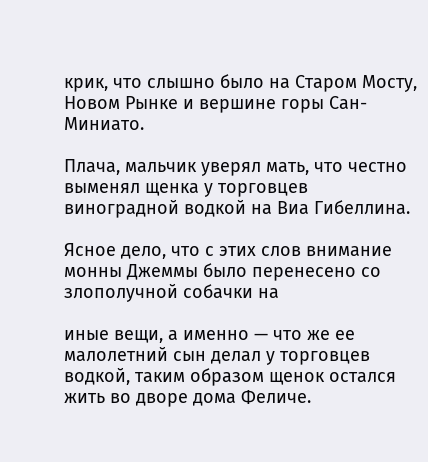крик, что слышно было на Старом Мосту, Новом Рынке и вершине горы Сан-Миниато.

Плача, мальчик уверял мать, что честно выменял щенка у торговцев виноградной водкой на Виа Гибеллина.

Ясное дело, что с этих слов внимание монны Джеммы было перенесено со злополучной собачки на

иные вещи, а именно — что же ее малолетний сын делал у торговцев водкой, таким образом щенок остался жить во дворе дома Феличе.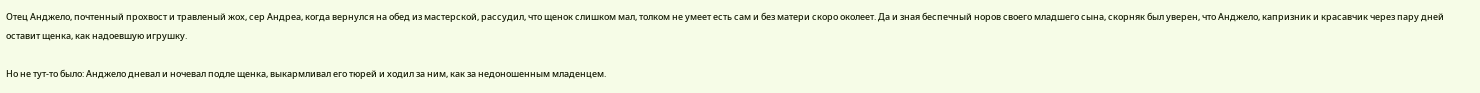Отец Анджело, почтенный прохвост и травленый жох, сер Андреа, когда вернулся на обед из мастерской, рассудил, что щенок слишком мал, толком не умеет есть сам и без матери скоро околеет. Да и зная беспечный норов своего младшего сына, скорняк был уверен, что Анджело, капризник и красавчик через пару дней оставит щенка, как надоевшую игрушку.

Но не тут-то было: Анджело дневал и ночевал подле щенка, выкармливал его тюрей и ходил за ним, как за недоношенным младенцем.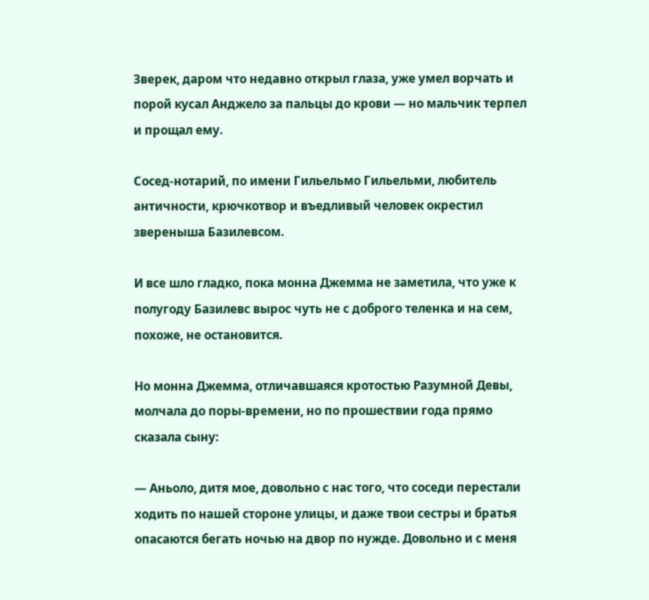Зверек, даром что недавно открыл глаза, уже умел ворчать и порой кусал Анджело за пальцы до крови — но мальчик терпел и прощал ему.

Сосед-нотарий, по имени Гильельмо Гильельми, любитель античности, крючкотвор и въедливый человек окрестил звереныша Базилевсом.

И все шло гладко, пока монна Джемма не заметила, что уже к полугоду Базилевс вырос чуть не с доброго теленка и на сем, похоже, не остановится.

Но монна Джемма, отличавшаяся кротостью Разумной Девы, молчала до поры-времени, но по прошествии года прямо сказала сыну:

— Аньоло, дитя мое, довольно с нас того, что соседи перестали ходить по нашей стороне улицы, и даже твои сестры и братья опасаются бегать ночью на двор по нужде. Довольно и с меня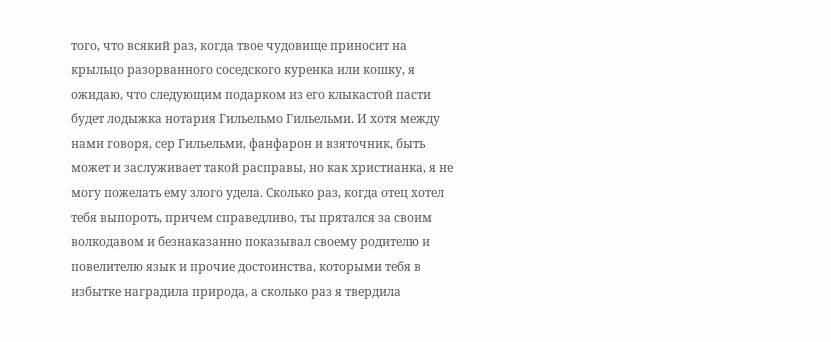того, что всякий раз, когда твое чудовище приносит на крыльцо разорванного соседского куренка или кошку, я ожидаю, что следующим подарком из его клыкастой пасти будет лодыжка нотария Гильельмо Гильельми. И хотя между нами говоря, сер Гильельми, фанфарон и взяточник, быть может и заслуживает такой расправы, но как христианка, я не могу пожелать ему злого удела. Сколько раз, когда отец хотел тебя выпороть, причем справедливо, ты прятался за своим волкодавом и безнаказанно показывал своему родителю и повелителю язык и прочие достоинства, которыми тебя в избытке наградила природа, а сколько раз я твердила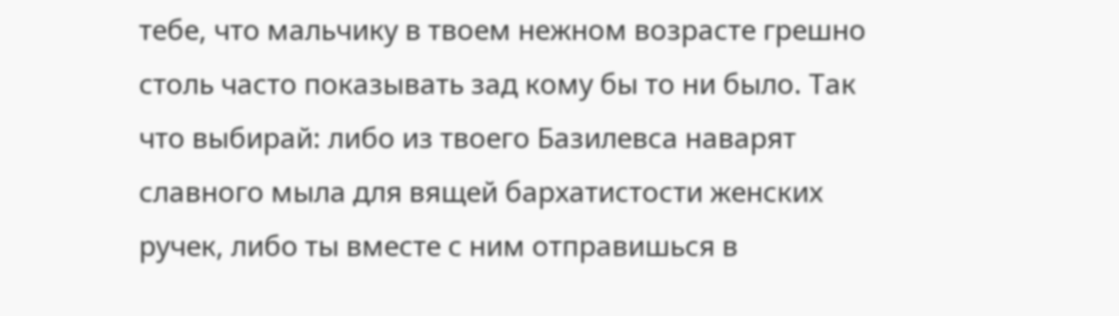тебе, что мальчику в твоем нежном возрасте грешно столь часто показывать зад кому бы то ни было. Так что выбирай: либо из твоего Базилевса наварят славного мыла для вящей бархатистости женских ручек, либо ты вместе с ним отправишься в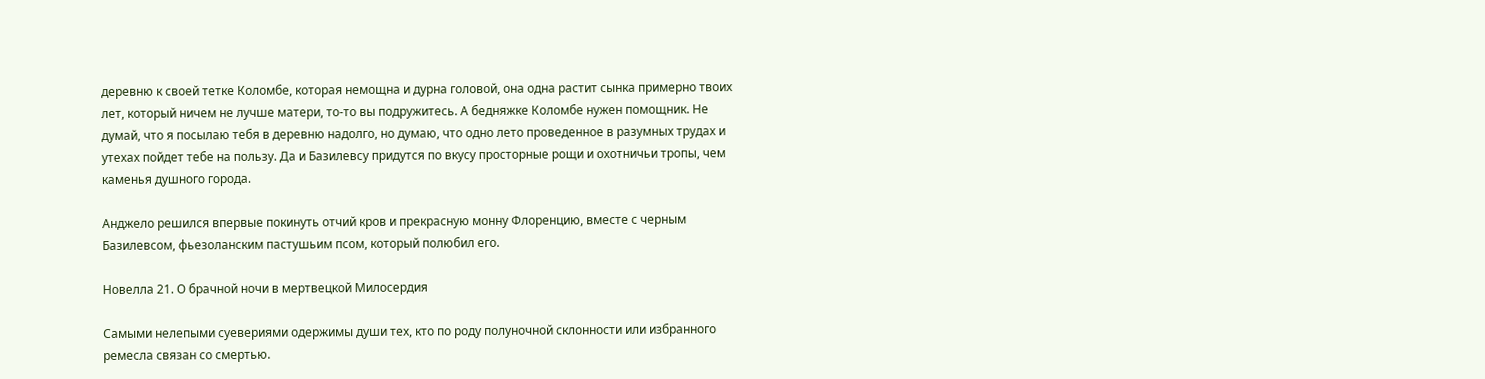деревню к своей тетке Коломбе, которая немощна и дурна головой, она одна растит сынка примерно твоих лет, который ничем не лучше матери, то-то вы подружитесь. А бедняжке Коломбе нужен помощник. Не думай, что я посылаю тебя в деревню надолго, но думаю, что одно лето проведенное в разумных трудах и утехах пойдет тебе на пользу. Да и Базилевсу придутся по вкусу просторные рощи и охотничьи тропы, чем каменья душного города.

Анджело решился впервые покинуть отчий кров и прекрасную монну Флоренцию, вместе с черным Базилевсом, фьезоланским пастушьим псом, который полюбил его.

Новелла 21. О брачной ночи в мертвецкой Милосердия

Самыми нелепыми суевериями одержимы души тех, кто по роду полуночной склонности или избранного ремесла связан со смертью.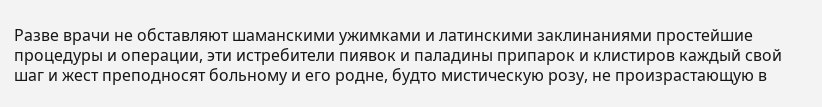Разве врачи не обставляют шаманскими ужимками и латинскими заклинаниями простейшие процедуры и операции, эти истребители пиявок и паладины припарок и клистиров каждый свой шаг и жест преподносят больному и его родне, будто мистическую розу, не произрастающую в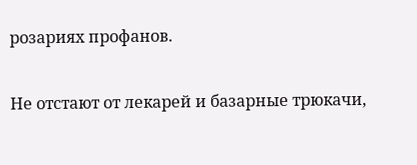розариях профанов.

Не отстают от лекарей и базарные трюкачи,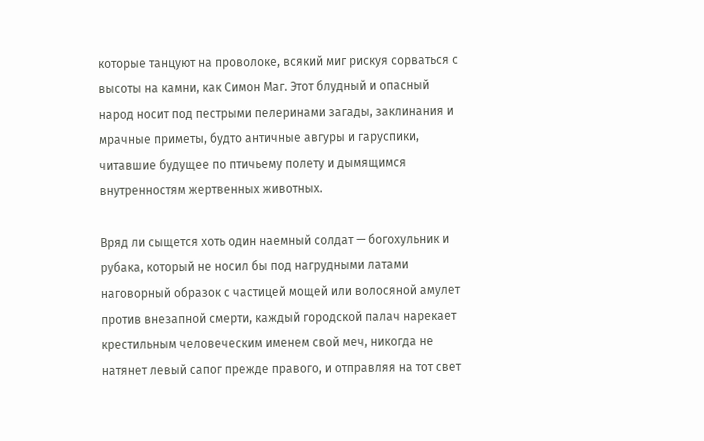которые танцуют на проволоке, всякий миг рискуя сорваться с высоты на камни, как Симон Маг. Этот блудный и опасный народ носит под пестрыми пелеринами загады, заклинания и мрачные приметы, будто античные авгуры и гаруспики, читавшие будущее по птичьему полету и дымящимся внутренностям жертвенных животных.

Вряд ли сыщется хоть один наемный солдат — богохульник и рубака, который не носил бы под нагрудными латами наговорный образок с частицей мощей или волосяной амулет против внезапной смерти, каждый городской палач нарекает крестильным человеческим именем свой меч, никогда не натянет левый сапог прежде правого, и отправляя на тот свет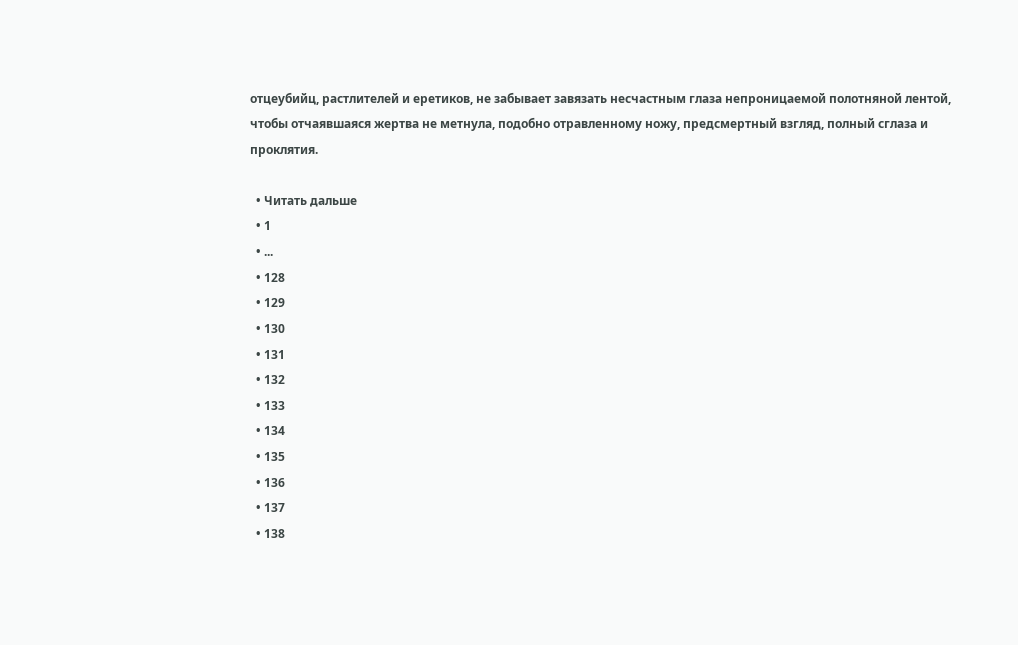отцеубийц, растлителей и еретиков, не забывает завязать несчастным глаза непроницаемой полотняной лентой, чтобы отчаявшаяся жертва не метнула, подобно отравленному ножу, предсмертный взгляд, полный сглаза и проклятия.

  • Читать дальше
  • 1
  • ...
  • 128
  • 129
  • 130
  • 131
  • 132
  • 133
  • 134
  • 135
  • 136
  • 137
  • 138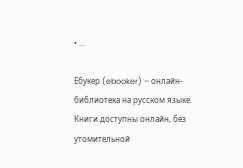• ...

Ебукер (ebooker) – онлайн-библиотека на русском языке. Книги доступны онлайн, без утомительной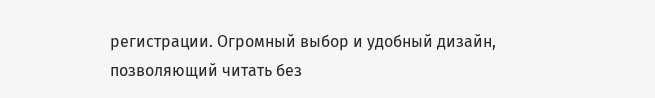регистрации. Огромный выбор и удобный дизайн, позволяющий читать без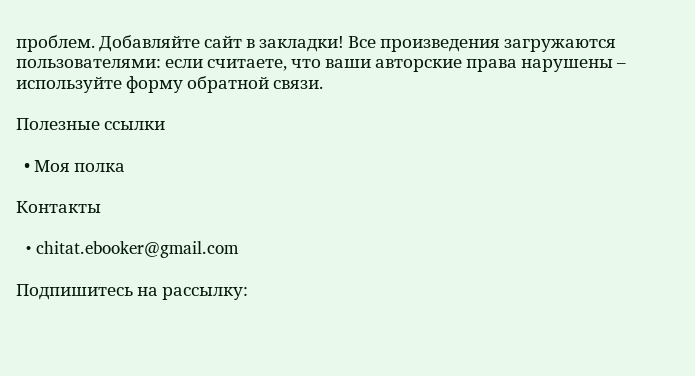проблем. Добавляйте сайт в закладки! Все произведения загружаются пользователями: если считаете, что ваши авторские права нарушены – используйте форму обратной связи.

Полезные ссылки

  • Моя полка

Контакты

  • chitat.ebooker@gmail.com

Подпишитесь на рассылку: